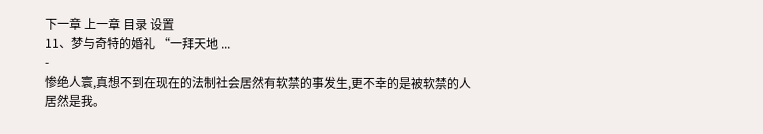下一章 上一章 目录 设置
11、梦与奇特的婚礼 “一拜天地 ...
-
惨绝人寰,真想不到在现在的法制社会居然有软禁的事发生,更不幸的是被软禁的人居然是我。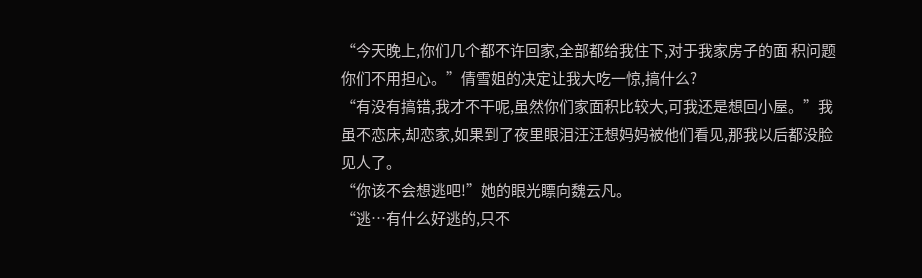“今天晚上,你们几个都不许回家,全部都给我住下,对于我家房子的面 积问题你们不用担心。”倩雪姐的决定让我大吃一惊,搞什么?
“有没有搞错,我才不干呢,虽然你们家面积比较大,可我还是想回小屋。”我虽不恋床,却恋家,如果到了夜里眼泪汪汪想妈妈被他们看见,那我以后都没脸见人了。
“你该不会想逃吧!”她的眼光瞟向魏云凡。
“逃…有什么好逃的,只不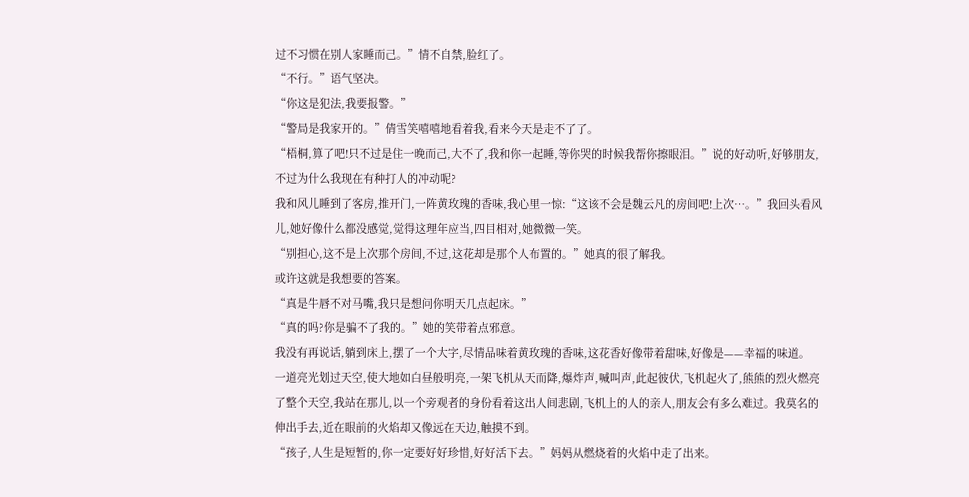过不习惯在别人家睡而己。”情不自禁,脸红了。
“不行。”语气坚决。
“你这是犯法,我要报警。”
“警局是我家开的。”倩雪笑嘻嘻地看着我,看来今天是走不了了。
“梧桐,算了吧!只不过是住一晚而己,大不了,我和你一起睡,等你哭的时候我帮你擦眼泪。”说的好动听,好够朋友,不过为什么我现在有种打人的冲动呢?
我和风儿睡到了客房,推开门,一阵黄玫瑰的香味,我心里一惊:“这该不会是魏云凡的房间吧!上次…。”我回头看风儿,她好像什么都没感觉,觉得这理年应当,四目相对,她微微一笑。
“别担心,这不是上次那个房间,不过,这花却是那个人布置的。”她真的很了解我。
或许这就是我想要的答案。
“真是牛唇不对马嘴,我只是想问你明天几点起床。”
“真的吗?你是骗不了我的。”她的笑带着点邪意。
我没有再说话,躺到床上,摆了一个大字,尽情品味着黄玫瑰的香味,这花香好像带着甜味,好像是——幸福的味道。
一道亮光划过天空,使大地如白昼般明亮,一架飞机从天而降,爆炸声,喊叫声,此起彼伏,飞机起火了,熊熊的烈火燃亮了整个天空,我站在那儿,以一个旁观者的身份看着这出人间悲剧,飞机上的人的亲人,朋友会有多么难过。我莫名的伸出手去,近在眼前的火焰却又像远在天边,触摸不到。
“孩子,人生是短暂的,你一定要好好珍惜,好好活下去。”妈妈从燃烧着的火焰中走了出来。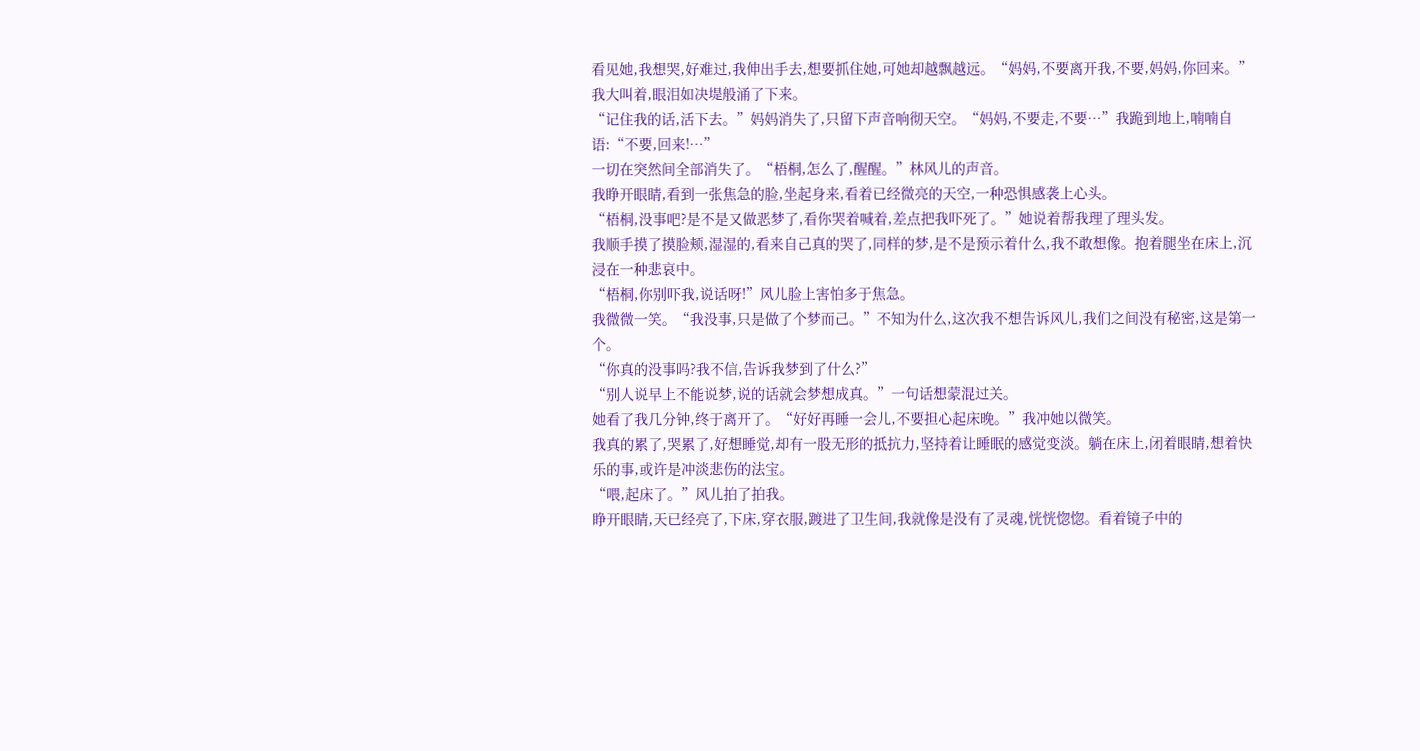看见她,我想哭,好难过,我伸出手去,想要抓住她,可她却越飘越远。“妈妈,不要离开我,不要,妈妈,你回来。”我大叫着,眼泪如决堤般涌了下来。
“记住我的话,活下去。”妈妈消失了,只留下声音响彻天空。“妈妈,不要走,不要…”我跪到地上,喃喃自语:“不要,回来!…”
一切在突然间全部消失了。“梧桐,怎么了,醒醒。”林风儿的声音。
我睁开眼睛,看到一张焦急的脸,坐起身来,看着已经微亮的天空,一种恐惧感袭上心头。
“梧桐,没事吧?是不是又做恶梦了,看你哭着喊着,差点把我吓死了。”她说着帮我理了理头发。
我顺手摸了摸脸颊,湿湿的,看来自己真的哭了,同样的梦,是不是预示着什么,我不敢想像。抱着腿坐在床上,沉浸在一种悲哀中。
“梧桐,你别吓我,说话呀!”风儿脸上害怕多于焦急。
我微微一笑。“我没事,只是做了个梦而己。”不知为什么,这次我不想告诉风儿,我们之间没有秘密,这是第一个。
“你真的没事吗?我不信,告诉我梦到了什么?”
“别人说早上不能说梦,说的话就会梦想成真。”一句话想蒙混过关。
她看了我几分钟,终于离开了。“好好再睡一会儿,不要担心起床晚。”我冲她以微笑。
我真的累了,哭累了,好想睡觉,却有一股无形的抵抗力,坚持着让睡眠的感觉变淡。躺在床上,闭着眼睛,想着快乐的事,或许是冲淡悲伤的法宝。
“喂,起床了。”风儿拍了拍我。
睁开眼睛,天已经亮了,下床,穿衣服,踱进了卫生间,我就像是没有了灵魂,恍恍惚惚。看着镜子中的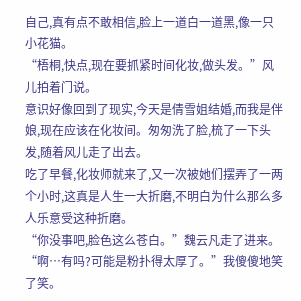自己,真有点不敢相信,脸上一道白一道黑,像一只小花猫。
“梧桐,快点,现在要抓紧时间化妆,做头发。”风儿拍着门说。
意识好像回到了现实,今天是倩雪姐结婚,而我是伴娘,现在应该在化妆间。匆匆洗了脸,梳了一下头发,随着风儿走了出去。
吃了早餐,化妆师就来了,又一次被她们摆弄了一两个小时,这真是人生一大折磨,不明白为什么那么多人乐意受这种折磨。
“你没事吧,脸色这么苍白。”魏云凡走了进来。
“啊…有吗?可能是粉扑得太厚了。”我傻傻地笑了笑。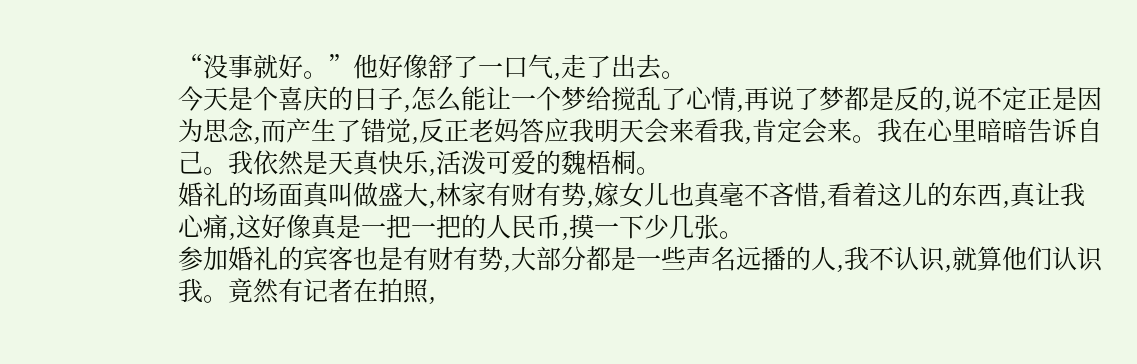“没事就好。”他好像舒了一口气,走了出去。
今天是个喜庆的日子,怎么能让一个梦给搅乱了心情,再说了梦都是反的,说不定正是因为思念,而产生了错觉,反正老妈答应我明天会来看我,肯定会来。我在心里暗暗告诉自己。我依然是天真快乐,活泼可爱的魏梧桐。
婚礼的场面真叫做盛大,林家有财有势,嫁女儿也真毫不吝惜,看着这儿的东西,真让我心痛,这好像真是一把一把的人民币,摸一下少几张。
参加婚礼的宾客也是有财有势,大部分都是一些声名远播的人,我不认识,就算他们认识我。竟然有记者在拍照,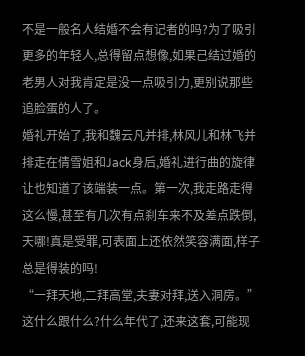不是一般名人结婚不会有记者的吗?为了吸引更多的年轻人,总得留点想像,如果己结过婚的老男人对我肯定是没一点吸引力,更别说那些追脸蛋的人了。
婚礼开始了,我和魏云凡并排,林风儿和林飞并排走在倩雪姐和Jack身后,婚礼进行曲的旋律让也知道了该端装一点。第一次,我走路走得这么慢,甚至有几次有点刹车来不及差点跌倒,天哪!真是受罪,可表面上还依然笑容满面,样子总是得装的吗!
“一拜天地,二拜高堂,夫妻对拜,送入洞房。”
这什么跟什么?什么年代了,还来这套,可能现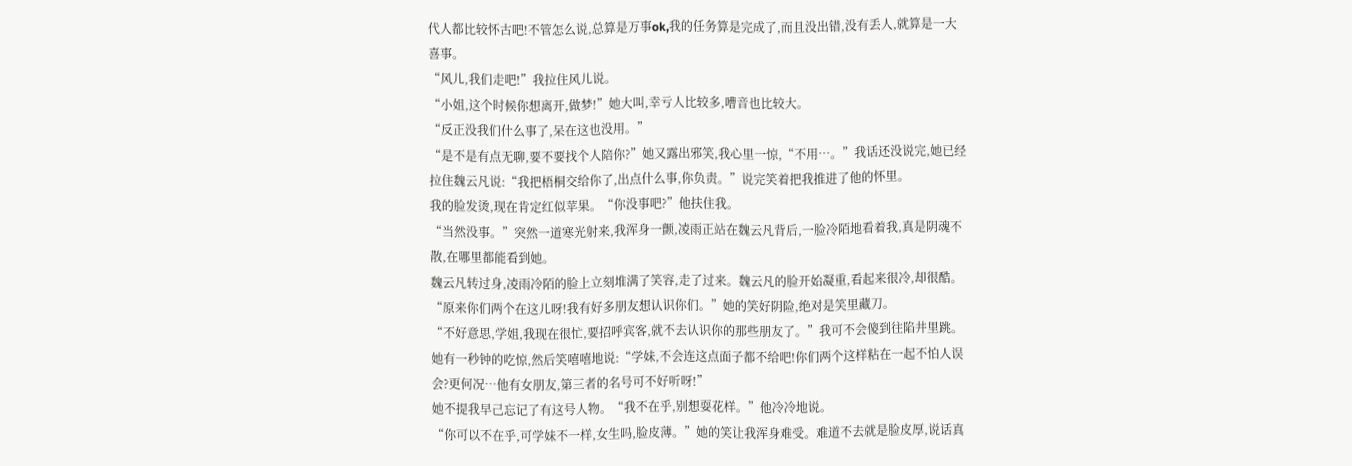代人都比较怀古吧!不管怎么说,总算是万事ok,我的任务算是完成了,而且没出错,没有丢人,就算是一大喜事。
“风儿,我们走吧!”我拉住风儿说。
“小姐,这个时候你想离开,做梦!”她大叫,幸亏人比较多,嘈音也比较大。
“反正没我们什么事了,呆在这也没用。”
“是不是有点无聊,要不要找个人陪你?”她又露出邪笑,我心里一惊,“不用…。”我话还没说完,她已经拉住魏云凡说:“我把梧桐交给你了,出点什么事,你负责。”说完笑着把我推进了他的怀里。
我的脸发烫,现在肯定红似苹果。“你没事吧?”他扶住我。
“当然没事。”突然一道寒光射来,我浑身一颤,凌雨正站在魏云凡背后,一脸冷陌地看着我,真是阴魂不散,在哪里都能看到她。
魏云凡转过身,凌雨冷陌的脸上立刻堆满了笑容,走了过来。魏云凡的脸开始凝重,看起来很冷,却很酷。
“原来你们两个在这儿呀!我有好多朋友想认识你们。”她的笑好阴险,绝对是笑里藏刀。
“不好意思,学姐,我现在很忙,要招呼宾客,就不去认识你的那些朋友了。”我可不会傻到往陷井里跳。
她有一秒钟的吃惊,然后笑嘻嘻地说:“学妹,不会连这点面子都不给吧!你们两个这样粘在一起不怕人误会?更何况…他有女朋友,第三者的名号可不好听呀!”
她不提我早己忘记了有这号人物。“我不在乎,别想耍花样。”他冷冷地说。
“你可以不在乎,可学妹不一样,女生吗,脸皮薄。”她的笑让我浑身难受。难道不去就是脸皮厚,说话真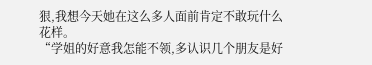狠,我想今天她在这么多人面前肯定不敢玩什么花样。
“学姐的好意我怎能不领,多认识几个朋友是好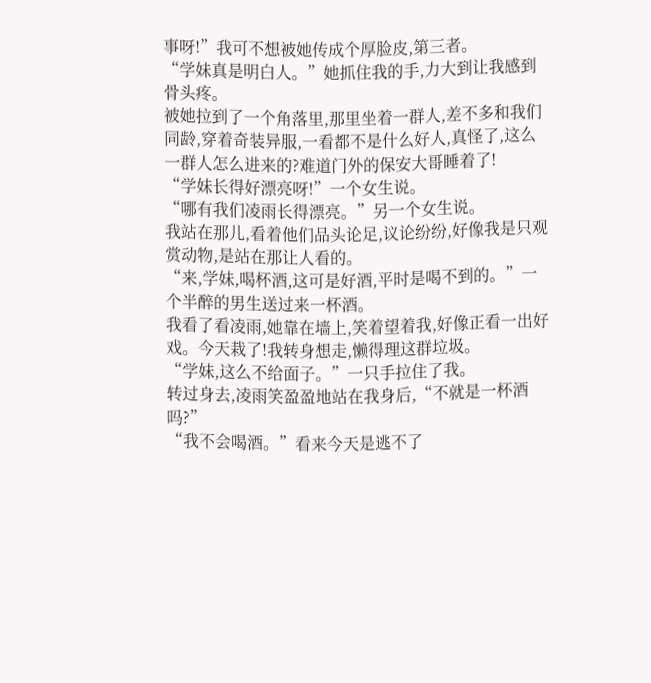事呀!”我可不想被她传成个厚脸皮,第三者。
“学妹真是明白人。”她抓住我的手,力大到让我感到骨头疼。
被她拉到了一个角落里,那里坐着一群人,差不多和我们同龄,穿着奇装异服,一看都不是什么好人,真怪了,这么一群人怎么进来的?难道门外的保安大哥睡着了!
“学妹长得好漂亮呀!”一个女生说。
“哪有我们凌雨长得漂亮。”另一个女生说。
我站在那儿,看着他们品头论足,议论纷纷,好像我是只观赏动物,是站在那让人看的。
“来,学妹,喝杯酒,这可是好酒,平时是喝不到的。”一个半醉的男生送过来一杯酒。
我看了看凌雨,她靠在墙上,笑着望着我,好像正看一出好戏。今天栽了!我转身想走,懒得理这群垃圾。
“学妹,这么不给面子。”一只手拉住了我。
转过身去,凌雨笑盈盈地站在我身后,“不就是一杯酒吗?”
“我不会喝酒。”看来今天是逃不了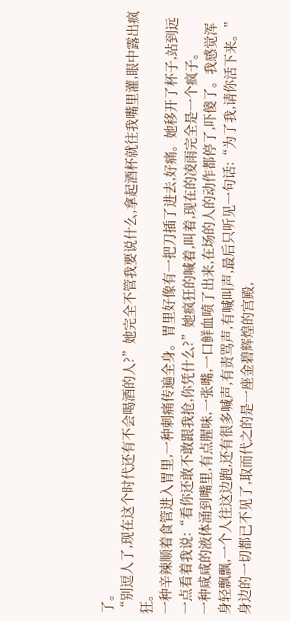了。
“别逗人了,现在这个时代还有不会喝酒的人?”她完全不管我要说什么,拿起酒杯就往我嘴里灌,眼中露出疯狂。
一种辛辣顺着食管进入胃里,一种刺痛传遍全身。胃里好像有一把刀插了进去,好痛。她移开了杯子,站到远一点看着我说:“看你还敢不敢跟我抢,你凭什么?”她疯狂的喊着,叫着,现在的凌雨完全是一个疯子。
一种咸咸的液体涌到嘴里,有点腥味,一张嘴,一口鲜血喷了出来,在场的人的动作都停了,吓傻了。我感觉浑身轻飘飘,一个人往这边跑,还有很多喊声,有责骂声,有喊叫声,最后只听见一句话:“为了我,请你活下来。”
身边的一切都已不见了,取而代之的是一座金碧辉煌的宫殿,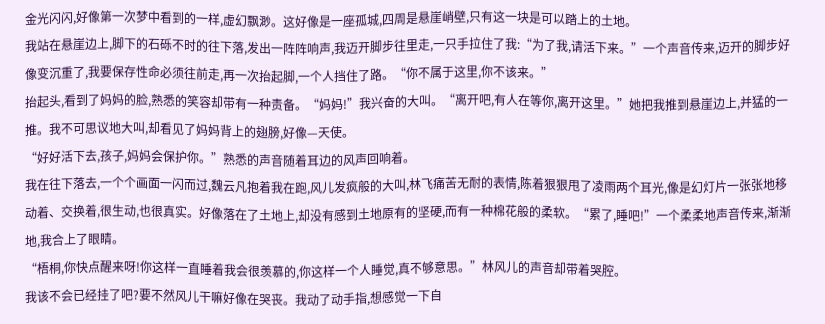金光闪闪,好像第一次梦中看到的一样,虚幻飘渺。这好像是一座孤城,四周是悬崖峭壁,只有这一块是可以踏上的土地。
我站在悬崖边上,脚下的石砾不时的往下落,发出一阵阵响声,我迈开脚步往里走,一只手拉住了我:“为了我,请活下来。”一个声音传来,迈开的脚步好像变沉重了,我要保存性命必须往前走,再一次抬起脚,一个人挡住了路。“你不属于这里,你不该来。”
抬起头,看到了妈妈的脸,熟悉的笑容却带有一种责备。“妈妈!”我兴奋的大叫。“离开吧,有人在等你,离开这里。”她把我推到悬崖边上,并猛的一推。我不可思议地大叫,却看见了妈妈背上的翅膀,好像—天使。
“好好活下去,孩子,妈妈会保护你。”熟悉的声音随着耳边的风声回响着。
我在往下落去,一个个画面一闪而过,魏云凡抱着我在跑,风儿发疯般的大叫,林飞痛苦无耐的表情,陈着狠狠甩了凌雨两个耳光,像是幻灯片一张张地移动着、交换着,很生动,也很真实。好像落在了土地上,却没有感到土地原有的坚硬,而有一种棉花般的柔软。“累了,睡吧!”一个柔柔地声音传来,渐渐地,我合上了眼睛。
“梧桐,你快点醒来呀!你这样一直睡着我会很羡慕的,你这样一个人睡觉,真不够意思。”林风儿的声音却带着哭腔。
我该不会已经挂了吧?要不然风儿干嘛好像在哭丧。我动了动手指,想感觉一下自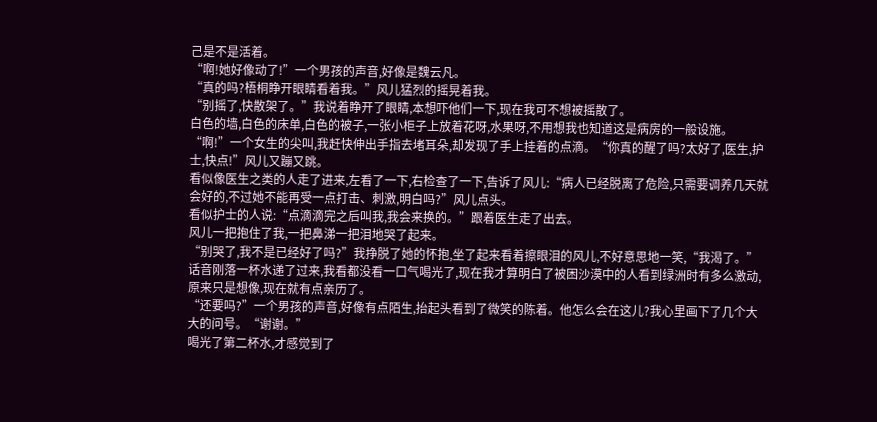己是不是活着。
“啊!她好像动了!”一个男孩的声音,好像是魏云凡。
“真的吗?梧桐睁开眼睛看着我。”风儿猛烈的摇晃着我。
“别摇了,快散架了。”我说着睁开了眼睛,本想吓他们一下,现在我可不想被摇散了。
白色的墙,白色的床单,白色的被子,一张小柜子上放着花呀,水果呀,不用想我也知道这是病房的一般设施。
“啊!”一个女生的尖叫,我赶快伸出手指去堵耳朵,却发现了手上挂着的点滴。“你真的醒了吗?太好了,医生,护士,快点!”风儿又蹦又跳。
看似像医生之类的人走了进来,左看了一下,右检查了一下,告诉了风儿:“病人已经脱离了危险,只需要调养几天就会好的,不过她不能再受一点打击、刺激,明白吗?”风儿点头。
看似护士的人说:“点滴滴完之后叫我,我会来换的。”跟着医生走了出去。
风儿一把抱住了我,一把鼻涕一把泪地哭了起来。
“别哭了,我不是已经好了吗?”我挣脱了她的怀抱,坐了起来看着擦眼泪的风儿,不好意思地一笑,“我渴了。”
话音刚落一杯水递了过来,我看都没看一口气喝光了,现在我才算明白了被困沙漠中的人看到绿洲时有多么激动,原来只是想像,现在就有点亲历了。
“还要吗?”一个男孩的声音,好像有点陌生,抬起头看到了微笑的陈着。他怎么会在这儿?我心里画下了几个大大的问号。“谢谢。”
喝光了第二杯水,才感觉到了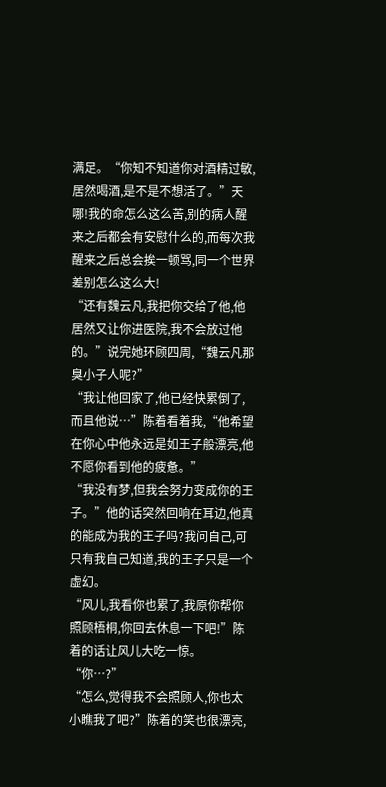满足。“你知不知道你对酒精过敏,居然喝酒,是不是不想活了。”天哪!我的命怎么这么苦,别的病人醒来之后都会有安慰什么的,而每次我醒来之后总会挨一顿骂,同一个世界差别怎么这么大!
“还有魏云凡,我把你交给了他,他居然又让你进医院,我不会放过他的。”说完她环顾四周,“魏云凡那臭小子人呢?”
“我让他回家了,他已经快累倒了,而且他说…”陈着看着我,“他希望在你心中他永远是如王子般漂亮,他不愿你看到他的疲惫。”
“我没有梦,但我会努力变成你的王子。”他的话突然回响在耳边,他真的能成为我的王子吗?我问自己,可只有我自己知道,我的王子只是一个虚幻。
“风儿,我看你也累了,我原你帮你照顾梧桐,你回去休息一下吧!”陈着的话让风儿大吃一惊。
“你…?”
“怎么,觉得我不会照顾人,你也太小瞧我了吧?”陈着的笑也很漂亮,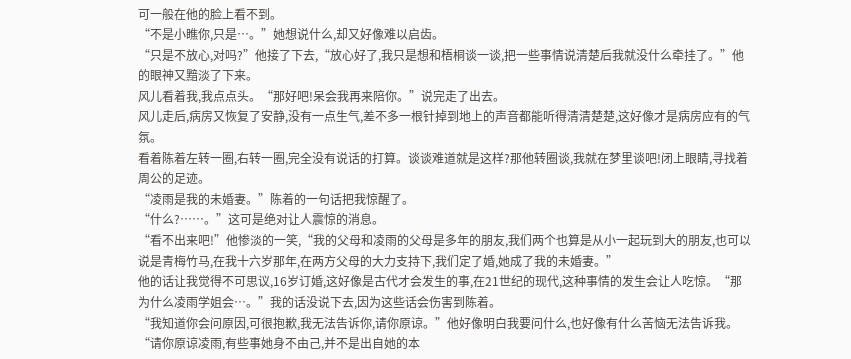可一般在他的脸上看不到。
“不是小瞧你,只是…。”她想说什么,却又好像难以启齿。
“只是不放心,对吗?”他接了下去,“放心好了,我只是想和梧桐谈一谈,把一些事情说清楚后我就没什么牵挂了。”他的眼神又黯淡了下来。
风儿看着我,我点点头。“那好吧!呆会我再来陪你。”说完走了出去。
风儿走后,病房又恢复了安静,没有一点生气,差不多一根针掉到地上的声音都能听得清清楚楚,这好像才是病房应有的气氛。
看着陈着左转一圈,右转一圈,完全没有说话的打算。谈谈难道就是这样?那他转圈谈,我就在梦里谈吧!闭上眼睛,寻找着周公的足迹。
“凌雨是我的未婚妻。”陈着的一句话把我惊醒了。
“什么?……。”这可是绝对让人震惊的消息。
“看不出来吧!”他惨淡的一笑,“我的父母和凌雨的父母是多年的朋友,我们两个也算是从小一起玩到大的朋友,也可以说是青梅竹马,在我十六岁那年,在两方父母的大力支持下,我们定了婚,她成了我的未婚妻。”
他的话让我觉得不可思议,16岁订婚,这好像是古代才会发生的事,在21世纪的现代,这种事情的发生会让人吃惊。“那为什么凌雨学姐会…。”我的话没说下去,因为这些话会伤害到陈着。
“我知道你会问原因,可很抱歉,我无法告诉你,请你原谅。”他好像明白我要问什么,也好像有什么苦恼无法告诉我。“请你原谅凌雨,有些事她身不由己,并不是出自她的本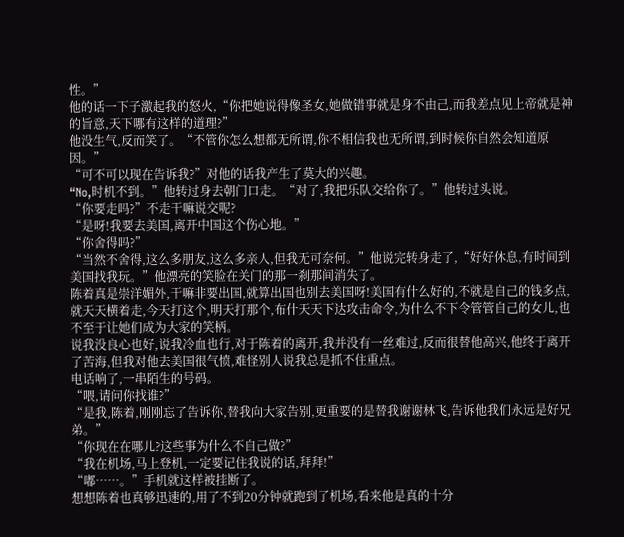性。”
他的话一下子激起我的怒火,“你把她说得像圣女,她做错事就是身不由己,而我差点见上帝就是神的旨意,天下哪有这样的道理?”
他没生气,反而笑了。“不管你怎么想都无所谓,你不相信我也无所谓,到时候你自然会知道原因。”
“可不可以现在告诉我?”对他的话我产生了莫大的兴趣。
“No,时机不到。”他转过身去朝门口走。“对了,我把乐队交给你了。”他转过头说。
“你要走吗?”不走干嘛说交呢?
“是呀!我要去美国,离开中国这个伤心地。”
“你舍得吗?”
“当然不舍得,这么多朋友,这么多亲人,但我无可奈何。”他说完转身走了,“好好休息,有时间到美国找我玩。”他漂亮的笑脸在关门的那一刹那间消失了。
陈着真是崇洋媚外,干嘛非要出国,就算出国也别去美国呀!美国有什么好的,不就是自己的钱多点,就天天横着走,今天打这个,明天打那个,布什天天下达攻击命令,为什么不下令管管自己的女儿,也不至于让她们成为大家的笑柄。
说我没良心也好,说我冷血也行,对于陈着的离开,我并没有一丝难过,反而很替他高兴,他终于离开了苦海,但我对他去美国很气愤,难怪别人说我总是抓不住重点。
电话响了,一串陌生的号码。
“喂,请问你找谁?”
“是我,陈着,刚刚忘了告诉你,替我向大家告别,更重要的是替我谢谢林飞,告诉他我们永远是好兄弟。”
“你现在在哪儿?这些事为什么不自己做?”
“我在机场,马上登机,一定要记住我说的话,拜拜!”
“嘟……。”手机就这样被挂断了。
想想陈着也真够迅速的,用了不到20分钟就跑到了机场,看来他是真的十分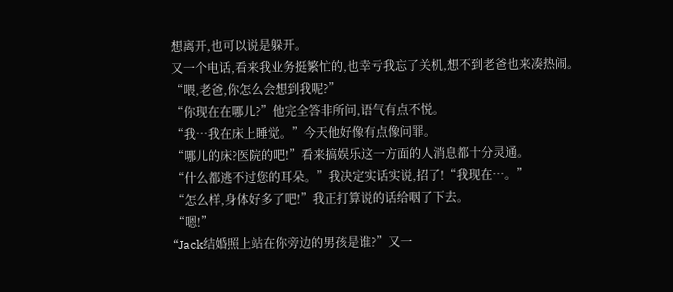想离开,也可以说是躲开。
又一个电话,看来我业务挺繁忙的,也幸亏我忘了关机,想不到老爸也来凑热闹。
“喂,老爸,你怎么会想到我呢?”
“你现在在哪儿?”他完全答非所问,语气有点不悦。
“我…我在床上睡觉。”今天他好像有点像问罪。
“哪儿的床?医院的吧!”看来搞娱乐这一方面的人消息都十分灵通。
“什么都逃不过您的耳朵。”我决定实话实说,招了!“我现在…。”
“怎么样,身体好多了吧!”我正打算说的话给咽了下去。
“嗯!”
“Jack结婚照上站在你旁边的男孩是谁?”又一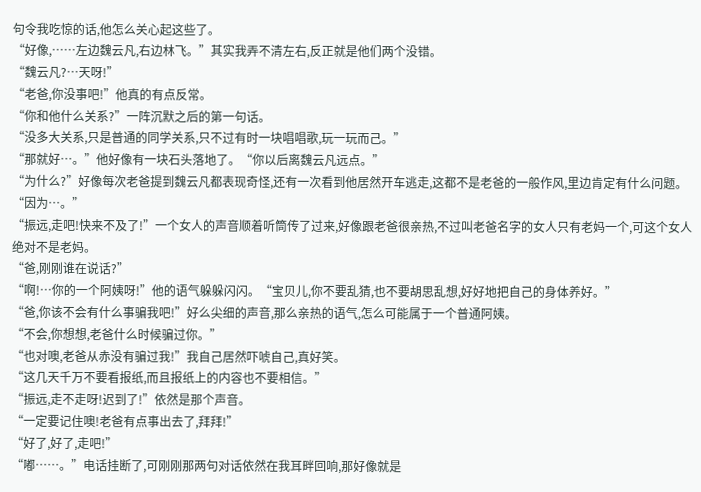句令我吃惊的话,他怎么关心起这些了。
“好像,……左边魏云凡,右边林飞。”其实我弄不清左右,反正就是他们两个没错。
“魏云凡?…天呀!”
“老爸,你没事吧!”他真的有点反常。
“你和他什么关系?”一阵沉默之后的第一句话。
“没多大关系,只是普通的同学关系,只不过有时一块唱唱歌,玩一玩而己。”
“那就好…。”他好像有一块石头落地了。“你以后离魏云凡远点。”
“为什么?”好像每次老爸提到魏云凡都表现奇怪,还有一次看到他居然开车逃走,这都不是老爸的一般作风,里边肯定有什么问题。
“因为…。”
“振远,走吧!快来不及了!”一个女人的声音顺着听筒传了过来,好像跟老爸很亲热,不过叫老爸名字的女人只有老妈一个,可这个女人绝对不是老妈。
“爸,刚刚谁在说话?”
“啊!…你的一个阿姨呀!”他的语气躲躲闪闪。“宝贝儿,你不要乱猜,也不要胡思乱想,好好地把自己的身体养好。”
“爸,你该不会有什么事骗我吧!”好么尖细的声音,那么亲热的语气,怎么可能属于一个普通阿姨。
“不会,你想想,老爸什么时候骗过你。”
“也对噢,老爸从赤没有骗过我!”我自己居然吓唬自己,真好笑。
“这几天千万不要看报纸,而且报纸上的内容也不要相信。”
“振远,走不走呀!迟到了!”依然是那个声音。
“一定要记住噢!老爸有点事出去了,拜拜!”
“好了,好了,走吧!”
“嘟……。”电话挂断了,可刚刚那两句对话依然在我耳畔回响,那好像就是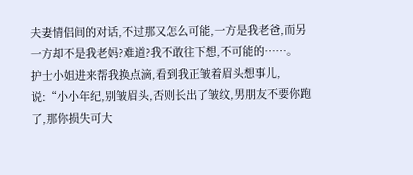夫妻情侣间的对话,不过那又怎么可能,一方是我老爸,而另一方却不是我老妈?难道?我不敢往下想,不可能的……。
护士小姐进来帮我换点滴,看到我正皱着眉头想事儿,说:“小小年纪,别皱眉头,否则长出了皱纹,男朋友不要你跑了,那你损失可大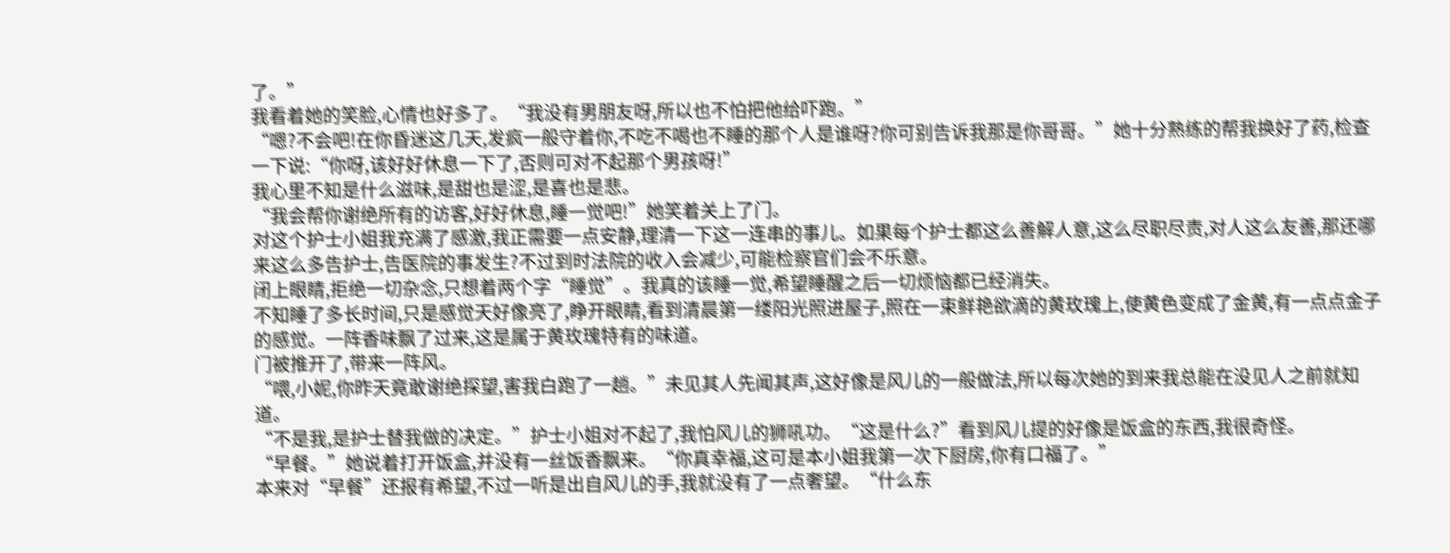了。”
我看着她的笑脸,心情也好多了。“我没有男朋友呀,所以也不怕把他给吓跑。”
“嗯?不会吧!在你昏迷这几天,发疯一般守着你,不吃不喝也不睡的那个人是谁呀?你可别告诉我那是你哥哥。”她十分熟练的帮我换好了药,检查一下说:“你呀,该好好休息一下了,否则可对不起那个男孩呀!”
我心里不知是什么滋味,是甜也是涩,是喜也是悲。
“我会帮你谢绝所有的访客,好好休息,睡一觉吧!”她笑着关上了门。
对这个护士小姐我充满了感激,我正需要一点安静,理清一下这一连串的事儿。如果每个护士都这么善解人意,这么尽职尽责,对人这么友善,那还哪来这么多告护士,告医院的事发生?不过到时法院的收入会减少,可能检察官们会不乐意。
闭上眼睛,拒绝一切杂念,只想着两个字“睡觉”。我真的该睡一觉,希望睡醒之后一切烦恼都已经消失。
不知睡了多长时间,只是感觉天好像亮了,睁开眼睛,看到清晨第一缕阳光照进屋子,照在一束鲜艳欲滴的黄玫瑰上,使黄色变成了金黄,有一点点金子的感觉。一阵香味飘了过来,这是属于黄玫瑰特有的味道。
门被推开了,带来一阵风。
“喂,小妮,你昨天竟敢谢绝探望,害我白跑了一趟。”未见其人先闻其声,这好像是风儿的一般做法,所以每次她的到来我总能在没见人之前就知道。
“不是我,是护士替我做的决定。”护士小姐对不起了,我怕风儿的狮吼功。“这是什么?”看到风儿提的好像是饭盒的东西,我很奇怪。
“早餐。”她说着打开饭盒,并没有一丝饭香飘来。“你真幸福,这可是本小姐我第一次下厨房,你有口福了。”
本来对“早餐”还报有希望,不过一听是出自风儿的手,我就没有了一点奢望。“什么东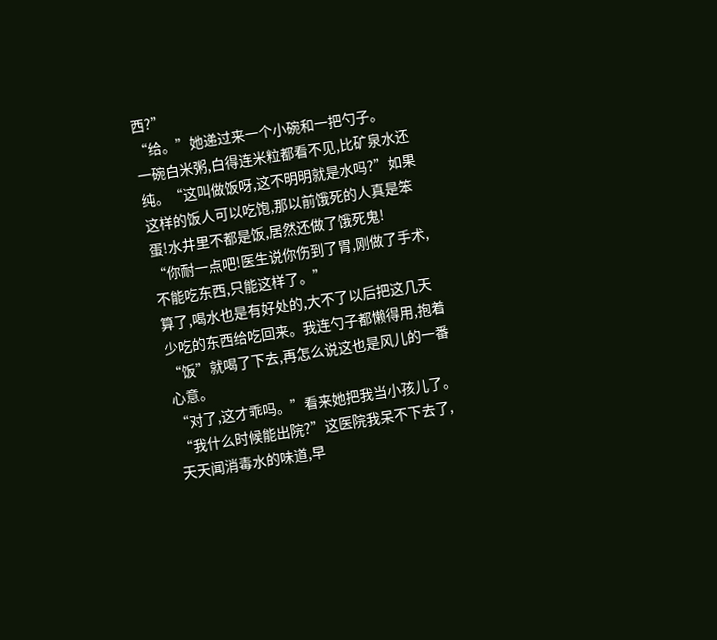西?”
“给。”她递过来一个小碗和一把勺子。
一碗白米粥,白得连米粒都看不见,比矿泉水还纯。“这叫做饭呀,这不明明就是水吗?”如果这样的饭人可以吃饱,那以前饿死的人真是笨蛋!水井里不都是饭,居然还做了饿死鬼!
“你耐一点吧!医生说你伤到了胃,刚做了手术,不能吃东西,只能这样了。”
算了,喝水也是有好处的,大不了以后把这几天少吃的东西给吃回来。我连勺子都懒得用,抱着“饭”就喝了下去,再怎么说这也是风儿的一番心意。
“对了,这才乖吗。”看来她把我当小孩儿了。
“我什么时候能出院?”这医院我呆不下去了,天天闻消毒水的味道,早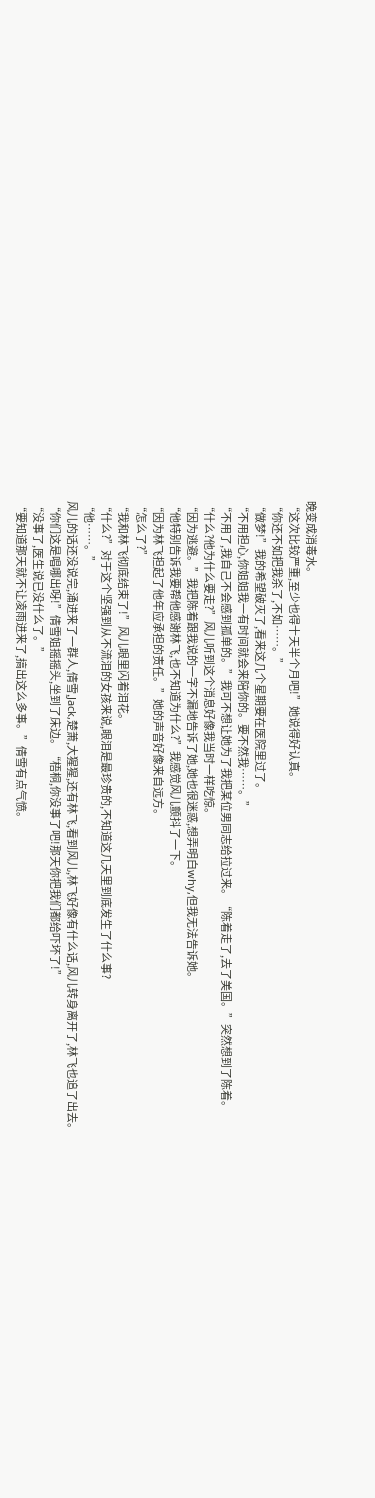晚变成消毒水。
“这次比较严重,至少也得十天半个月吧!”她说得好认真。
“你还不如把我杀了,不如……。”
“做梦!”我的希望破灭了,看来这几个星期要在医院里过了。
“不用担心,你姐姐我一有时间就会来陪你的。要不然我……。”
“不用了,我自己不会感到孤单的。”我可不想让她为了我把某位男同志给拉过来。“陈着走了,去了美国。”突然想到了陈着。
“什么?他为什么要走?”风儿听到这个消息好像我当时一样吃惊。
“因为逃避。”我把陈着跟我说的一字不漏地告诉了她,她也很迷惑,想弄明白why,但我无法告诉她。
“他特别告诉我要帮他感谢林飞,也不知道为什么?”我感觉风儿颤抖了一下。
“因为林飞担起了他年应承担的责任。”她的声音好像来自远方。
“怎么了?”
“我和林飞彻底结束了!”风儿眼里闪着泪花。
“什么?”对于这个坚强到从不流泪的女孩来说,眼泪是最珍贵的,不知道这几天里到底发生了什么事?
“他……。”
风儿的话还没说完,涌进来了一群人,倩雪,Jack,楚萧,大猩猩,还有林飞,看到风儿,林飞好像有什么话,风儿转身离开了,林飞也追了出去。
“你们这是唱哪出呀!”倩雪姐摇摇头,坐到了床边。“梧桐,你没事了吧!那天你把我们都给吓坏了!”
“没事了,医生说已没什么了。”
“要知道那天就不让凌雨进来了,搞出这么多事。”倩雪有点气愤。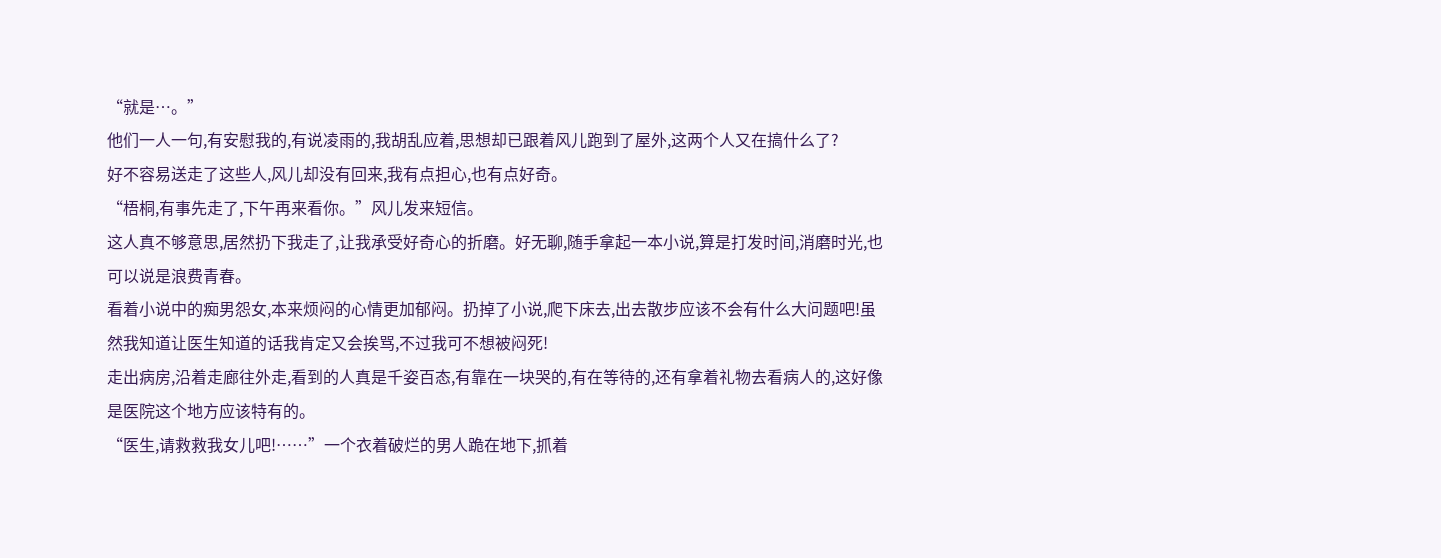“就是…。”
他们一人一句,有安慰我的,有说凌雨的,我胡乱应着,思想却已跟着风儿跑到了屋外,这两个人又在搞什么了?
好不容易送走了这些人,风儿却没有回来,我有点担心,也有点好奇。
“梧桐,有事先走了,下午再来看你。”风儿发来短信。
这人真不够意思,居然扔下我走了,让我承受好奇心的折磨。好无聊,随手拿起一本小说,算是打发时间,消磨时光,也可以说是浪费青春。
看着小说中的痴男怨女,本来烦闷的心情更加郁闷。扔掉了小说,爬下床去,出去散步应该不会有什么大问题吧!虽然我知道让医生知道的话我肯定又会挨骂,不过我可不想被闷死!
走出病房,沿着走廊往外走,看到的人真是千姿百态,有靠在一块哭的,有在等待的,还有拿着礼物去看病人的,这好像是医院这个地方应该特有的。
“医生,请救救我女儿吧!……”一个衣着破烂的男人跪在地下,抓着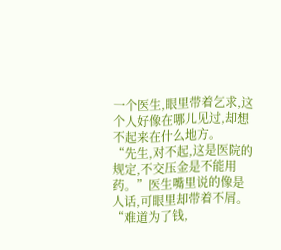一个医生,眼里带着乞求,这个人好像在哪儿见过,却想不起来在什么地方。
“先生,对不起,这是医院的规定,不交压金是不能用药。”医生嘴里说的像是人话,可眼里却带着不屑。
“难道为了钱,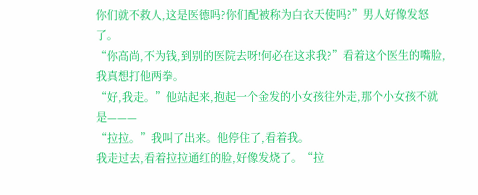你们就不救人,这是医德吗?你们配被称为白衣天使吗?”男人好像发怒了。
“你高尚,不为钱,到别的医院去呀!何必在这求我?”看着这个医生的嘴脸,我真想打他两拳。
“好,我走。”他站起来,抱起一个金发的小女孩往外走,那个小女孩不就是———
“拉拉。”我叫了出来。他停住了,看着我。
我走过去,看着拉拉通红的脸,好像发烧了。“拉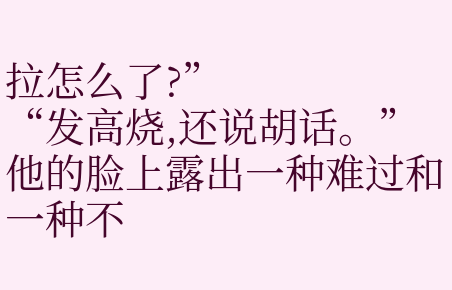拉怎么了?”
“发高烧,还说胡话。”他的脸上露出一种难过和一种不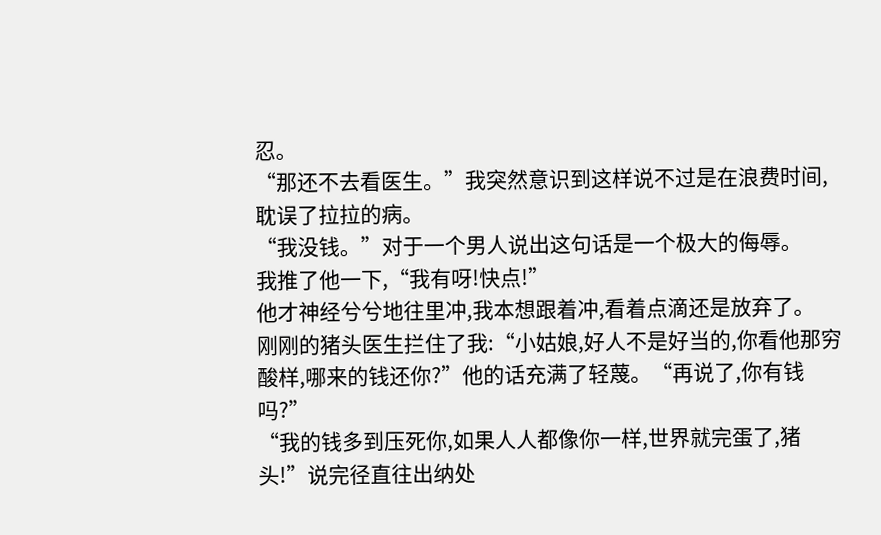忍。
“那还不去看医生。”我突然意识到这样说不过是在浪费时间,耽误了拉拉的病。
“我没钱。”对于一个男人说出这句话是一个极大的侮辱。
我推了他一下,“我有呀!快点!”
他才神经兮兮地往里冲,我本想跟着冲,看着点滴还是放弃了。
刚刚的猪头医生拦住了我:“小姑娘,好人不是好当的,你看他那穷酸样,哪来的钱还你?”他的话充满了轻蔑。“再说了,你有钱吗?”
“我的钱多到压死你,如果人人都像你一样,世界就完蛋了,猪头!”说完径直往出纳处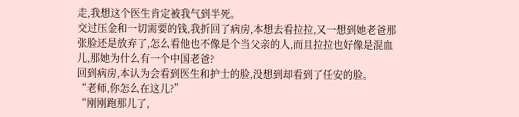走,我想这个医生肯定被我气到半死。
交过压金和一切需要的钱,我折回了病房,本想去看拉拉,又一想到她老爸那张脸还是放弃了,怎么看他也不像是个当父亲的人,而且拉拉也好像是混血儿,那她为什么有一个中国老爸?
回到病房,本认为会看到医生和护士的脸,没想到却看到了任安的脸。
“老师,你怎么在这儿?”
“刚刚跑那儿了,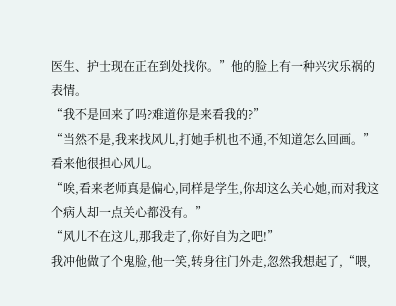医生、护士现在正在到处找你。”他的脸上有一种兴灾乐祸的表情。
“我不是回来了吗?难道你是来看我的?”
“当然不是,我来找风儿,打她手机也不通,不知道怎么回画。”看来他很担心风儿。
“唉,看来老师真是偏心,同样是学生,你却这么关心她,而对我这个病人却一点关心都没有。”
“风儿不在这儿,那我走了,你好自为之吧!”
我冲他做了个鬼脸,他一笑,转身往门外走,忽然我想起了,“喂,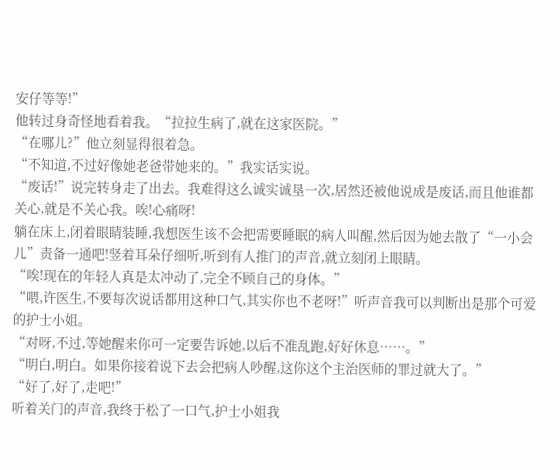安仔等等!”
他转过身奇怪地看着我。“拉拉生病了,就在这家医院。”
“在哪儿?”他立刻显得很着急。
“不知道,不过好像她老爸带她来的。”我实话实说。
“废话!”说完转身走了出去。我难得这么诚实诚垦一次,居然还被他说成是废话,而且他谁都关心,就是不关心我。唉!心痛呀!
躺在床上,闭着眼睛装睡,我想医生该不会把需要睡眠的病人叫醒,然后因为她去散了“一小会儿”责备一通吧!竖着耳朵仔细听,听到有人推门的声音,就立刻闭上眼睛。
“唉!现在的年轻人真是太冲动了,完全不顾自己的身体。”
“喂,许医生,不要每次说话都用这种口气,其实你也不老呀!”听声音我可以判断出是那个可爱的护士小姐。
“对呀,不过,等她醒来你可一定要告诉她,以后不准乱跑,好好休息……。”
“明白,明白。如果你接着说下去会把病人吵醒,这你这个主治医师的罪过就大了。”
“好了,好了,走吧!”
听着关门的声音,我终于松了一口气,护士小姐我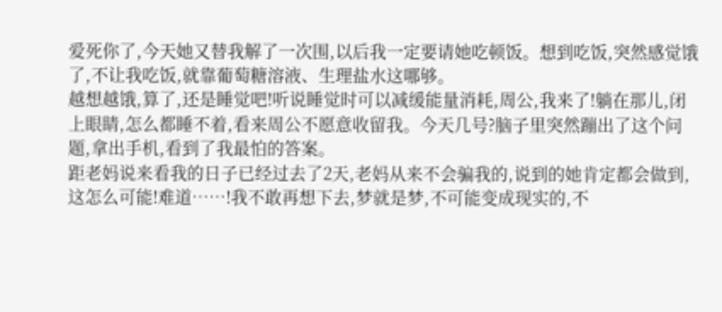爱死你了,今天她又替我解了一次围,以后我一定要请她吃顿饭。想到吃饭,突然感觉饿了,不让我吃饭,就靠葡萄糖溶液、生理盐水这哪够。
越想越饿,算了,还是睡觉吧!听说睡觉时可以减缓能量消耗,周公,我来了!躺在那儿,闭上眼睛,怎么都睡不着,看来周公不愿意收留我。今天几号?脑子里突然蹦出了这个问题,拿出手机,看到了我最怕的答案。
距老妈说来看我的日子已经过去了2天,老妈从来不会骗我的,说到的她肯定都会做到,这怎么可能!难道……!我不敢再想下去,梦就是梦,不可能变成现实的,不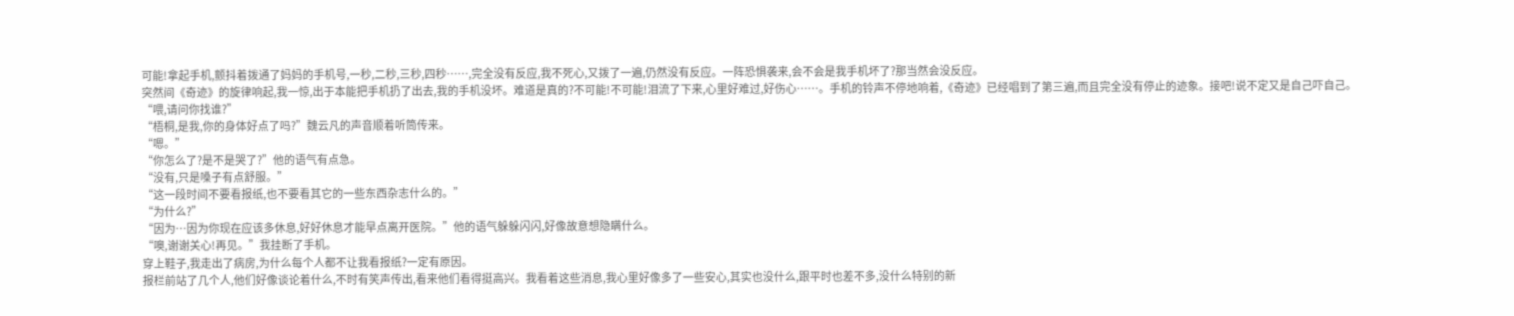可能!拿起手机,颤抖着拨通了妈妈的手机号,一秒,二秒,三秒,四秒……,完全没有反应,我不死心,又拨了一遍,仍然没有反应。一阵恐惧袭来,会不会是我手机坏了?那当然会没反应。
突然间《奇迹》的旋律响起,我一惊,出于本能把手机扔了出去,我的手机没坏。难道是真的?不可能!不可能!泪流了下来,心里好难过,好伤心……。手机的铃声不停地响着,《奇迹》已经唱到了第三遍,而且完全没有停止的迹象。接吧!说不定又是自己吓自己。
“喂,请问你找谁?”
“梧桐,是我,你的身体好点了吗?”魏云凡的声音顺着听筒传来。
“嗯。”
“你怎么了?是不是哭了?”他的语气有点急。
“没有,只是嗓子有点舒服。”
“这一段时间不要看报纸,也不要看其它的一些东西杂志什么的。”
“为什么?”
“因为…因为你现在应该多休息,好好休息才能早点离开医院。”他的语气躲躲闪闪,好像故意想隐瞒什么。
“噢,谢谢关心!再见。”我挂断了手机。
穿上鞋子,我走出了病房,为什么每个人都不让我看报纸?一定有原因。
报栏前站了几个人,他们好像谈论着什么,不时有笑声传出,看来他们看得挺高兴。我看着这些消息,我心里好像多了一些安心,其实也没什么,跟平时也差不多,没什么特别的新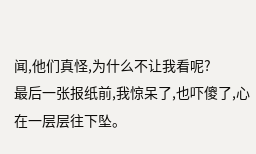闻,他们真怪,为什么不让我看呢?
最后一张报纸前,我惊呆了,也吓傻了,心在一层层往下坠。